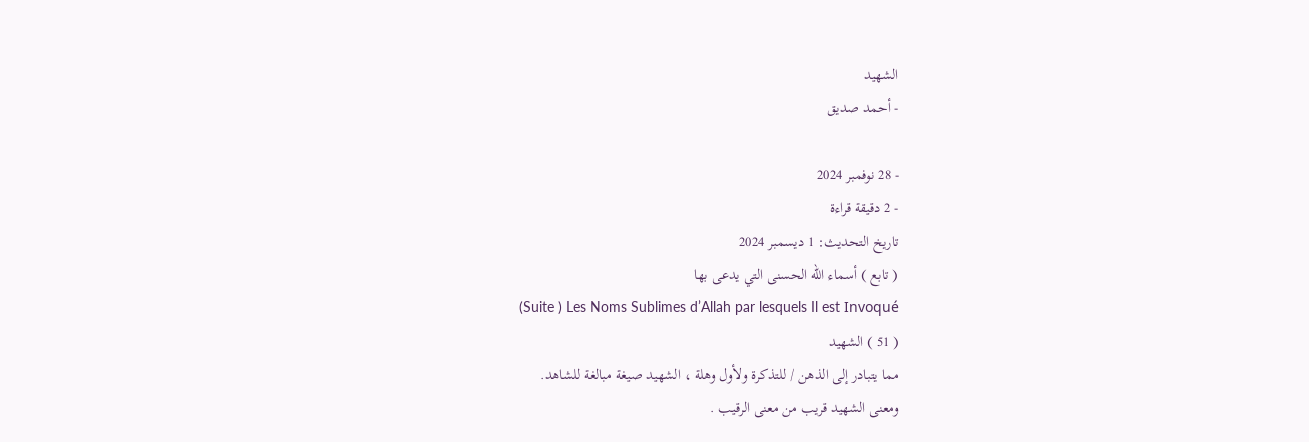الشهيد
- أحمد صديق

- 28 نوفمبر 2024
- 2 دقيقة قراءة
تاريخ التحديث: 1 ديسمبر 2024
( تابع ) أسماء الله الحسنى التي يدعى بها
(Suite ) Les Noms Sublimes d’Allah par lesquels Il est Invoqué
( 51 ) الشهيد
مما يتبادر إلى الذهن / للتذكرة ولأول وهلة ، الشهيد صيغة مبالغة للشاهد.
ومعنى الشهيد قريب من معنى الرقيب .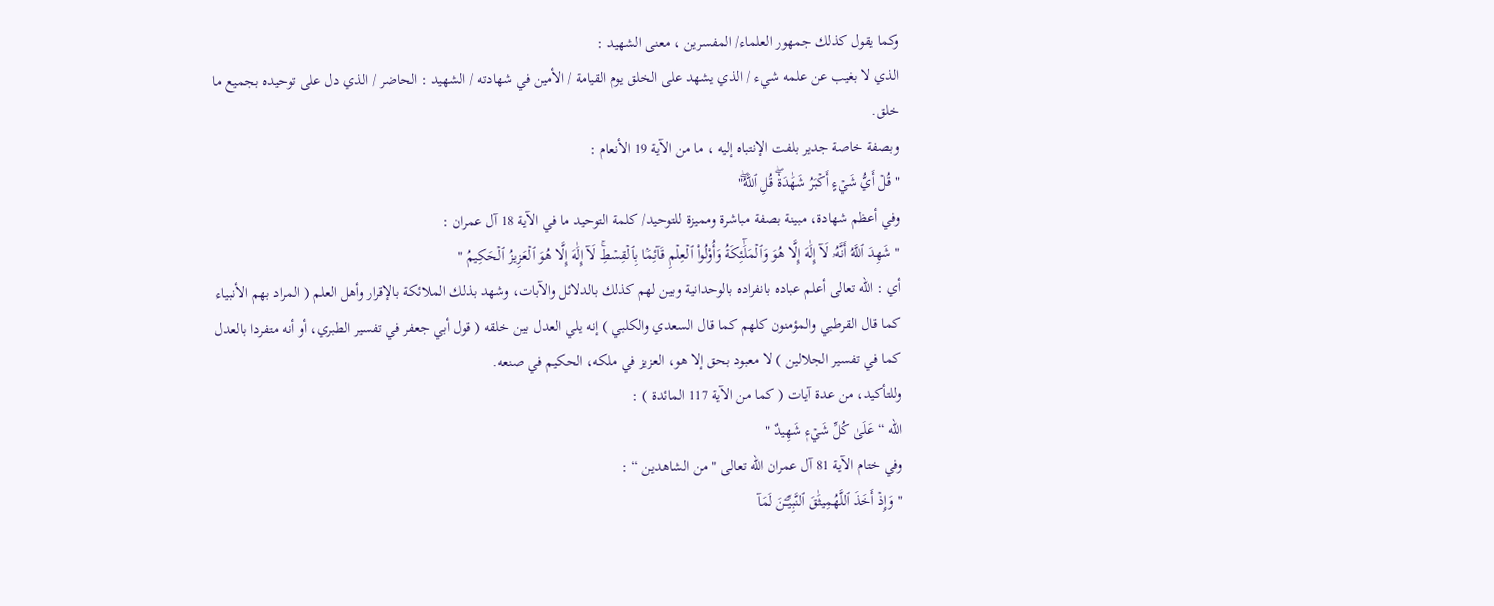وكما يقول كذلك جمهور العلماء/ المفسرين ، معنى الشهيد :
الذي لا بغيب عن علمه شيء / الذي يشهد على الخلق يوم القيامة / الأمين في شهادته / الشهيد : الحاضر / الذي دل على توحيده بجميع ما خلق.
وبصفة خاصة جدير بلفت الإنتباه إليه ، ما من الآية 19 الأنعام :
" قُلۡ أَيُّ شَيۡءٍ أَكۡبَرُ شَهَٰدَةٗۖ قُلِ ٱللَّهُۖ"
وفي أعظم شهادة، مبينة بصفة مباشرة ومميزة للتوحيد/ كلمة التوحيد ما في الآية 18 آل عمران :
" شَهِدَ ٱللَّهُ أَنَّهُۥ لَآ إِلَٰهَ إِلَّا هُوَ وَٱلۡمَلَٰٓئِكَةُ وَأُوْلُواْ ٱلۡعِلۡمِ قَآئِمَۢا بِٱلۡقِسۡطِۚ لَآ إِلَٰهَ إِلَّا هُوَ ٱلۡعَزِيزُ ٱلۡحَكِيمُ "
أي : الله تعالى أعلم عباده بانفراده بالوحدانية وبين لهم كذلك بالدلائل والآبات، وشهد بذلك الملائكة بالإقرار وأهل العلم ( المراد بهم الأنبياء كما قال القرطبي والمؤمنون كلهم كما قال السعدي والكلبي ) إنه يلي العدل بين خلقه ( قول أبي جعفر في تفسير الطبري، أو أنه متفردا بالعدل كما في تفسير الجلالين ) لا معبود بحق إلا هو، العزيز في ملكه، الحكيم في صنعه.
وللتأكيد، من عدة آيات ( كما من الآية 117 المائدة ) :
الله “ عَلَىٰ كُلِّ شَيۡءٖ شَهِيدٌ "
وفي ختام الآية 81 آل عمران الله تعالى " من الشاهدين “ :
" وَإِذۡ أَخَذَ ٱللَّهُمِيثَٰقَ ٱلنَّبِيِّـۧنَ لَمَآ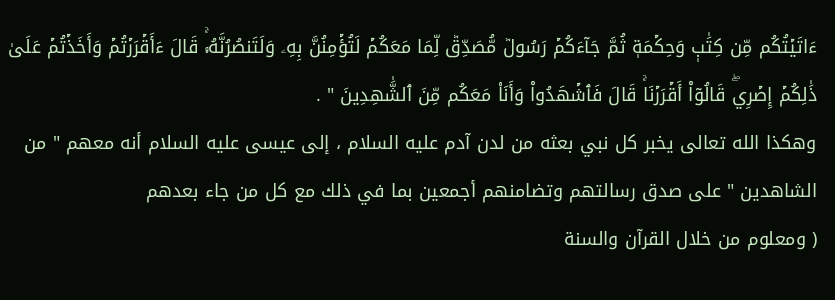ءَاتَيۡتُكُم مِّن كِتَٰبٖ وَحِكۡمَةٖ ثُمَّ جَآءَكُمۡ رَسُولٞ مُّصَدِّقٞ لِّمَا مَعَكُمۡ لَتُؤۡمِنُنَّ بِهِۦ وَلَتَنصُرُنَّهُۥۚ قَالَ ءَأَقۡرَرۡتُمۡ وَأَخَذۡتُمۡ عَلَىٰ ذَٰلِكُمۡ إِصۡرِيۖ قَالُوٓاْ أَقۡرَرۡنَاۚ قَالَ فَٱشۡهَدُواْ وَأَنَا۠ مَعَكُم مِّنَ ٱلشَّٰهِدِينَ " .
وهكذا الله تعالى يخبر كل نبي بعثه من لدن آدم عليه السلام ، إلى عيسى عليه السلام أنه معهم " من الشاهدين " على صدق رسالتهم وتضامنهم أجمعين بما في ذلك مع كل من جاء بعدهم
( ومعلوم من خلال القرآن والسنة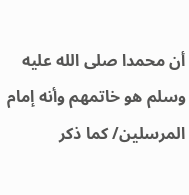أن محمدا صلى الله عليه وسلم هو خاتمهم وأنه إمام المرسلين/ كما ذكر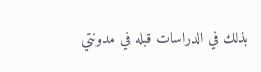بذلك في الدراسات قبله في مدونتي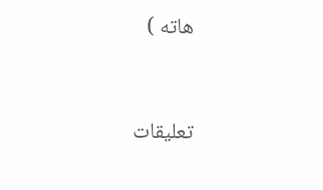هاته )


تعليقات